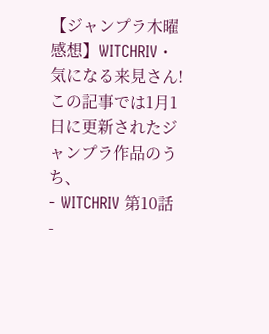【ジャンプラ木曜感想】WITCHRIV・気になる来見さん!
この記事では1月1日に更新されたジャンプラ作品のうち、
- WITCHRIV 第10話
-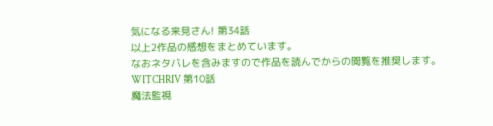気になる来見さん! 第34話
以上2作品の感想をまとめています。
なおネタバレを含みますので作品を読んでからの閲覧を推奨します。
WITCHRIV 第10話
魔法監視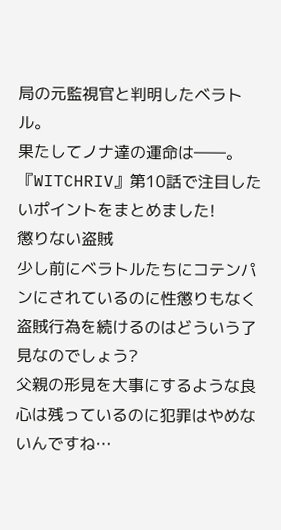局の元監視官と判明したベラトル。
果たしてノナ達の運命は――。
『WITCHRIV』第10話で注目したいポイントをまとめました!
懲りない盗賊
少し前にベラトルたちにコテンパンにされているのに性懲りもなく盗賊行為を続けるのはどういう了見なのでしょう?
父親の形見を大事にするような良心は残っているのに犯罪はやめないんですね…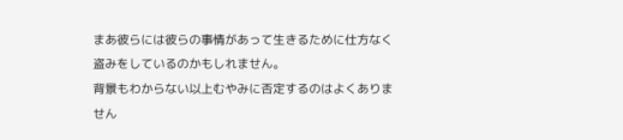まあ彼らには彼らの事情があって生きるために仕方なく盗みをしているのかもしれません。
背景もわからない以上むやみに否定するのはよくありません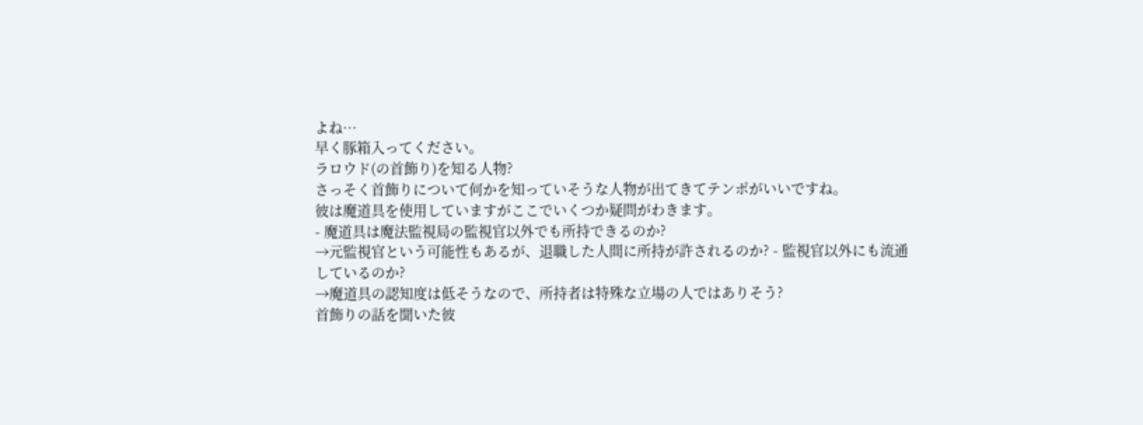よね…
早く豚箱入ってください。
ラロウド(の首飾り)を知る人物?
さっそく首飾りについて何かを知っていそうな人物が出てきてテンポがいいですね。
彼は魔道具を使用していますがここでいくつか疑問がわきます。
- 魔道具は魔法監視局の監視官以外でも所持できるのか?
→元監視官という可能性もあるが、退職した人間に所持が許されるのか? - 監視官以外にも流通しているのか?
→魔道具の認知度は低そうなので、所持者は特殊な立場の人ではありそう?
首飾りの話を聞いた彼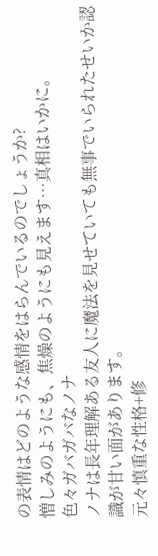の表情はどのような感情をはらんでいるのでしょうか?
憎しみのようにも、焦燥のようにも見えます…真相はいかに。
色々ガバガバなノナ
ノナは長年理解ある友人に魔法を見せていても無事でいられたせいか認識が甘い面があります。
元々慎重な性格+修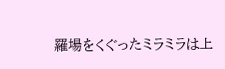羅場をくぐったミラミラは上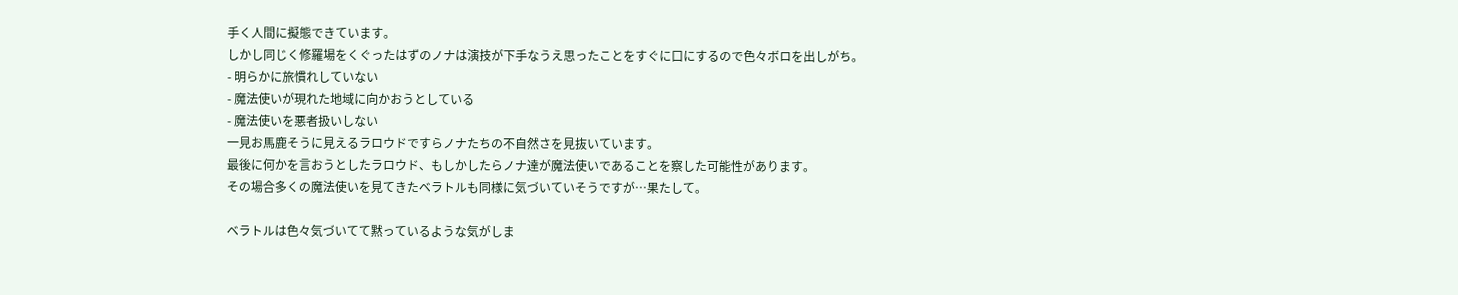手く人間に擬態できています。
しかし同じく修羅場をくぐったはずのノナは演技が下手なうえ思ったことをすぐに口にするので色々ボロを出しがち。
- 明らかに旅慣れしていない
- 魔法使いが現れた地域に向かおうとしている
- 魔法使いを悪者扱いしない
一見お馬鹿そうに見えるラロウドですらノナたちの不自然さを見抜いています。
最後に何かを言おうとしたラロウド、もしかしたらノナ達が魔法使いであることを察した可能性があります。
その場合多くの魔法使いを見てきたベラトルも同様に気づいていそうですが…果たして。

ベラトルは色々気づいてて黙っているような気がしま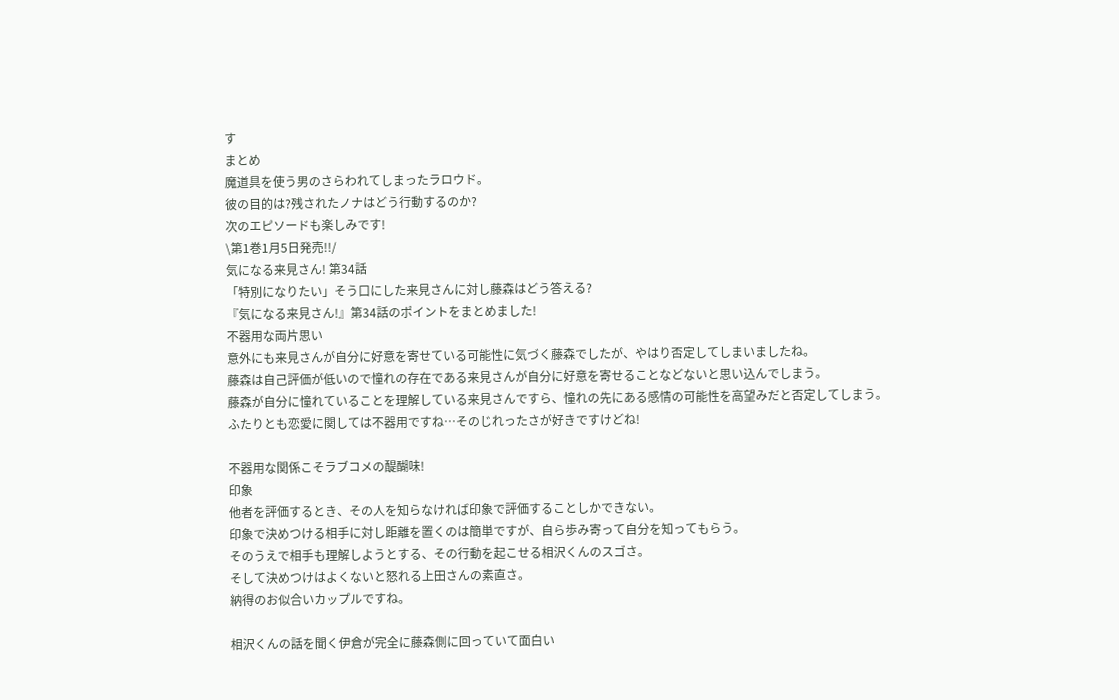す
まとめ
魔道具を使う男のさらわれてしまったラロウド。
彼の目的は?残されたノナはどう行動するのか?
次のエピソードも楽しみです!
\第1巻1月5日発売!!/
気になる来見さん! 第34話
「特別になりたい」そう口にした来見さんに対し藤森はどう答える?
『気になる来見さん!』第34話のポイントをまとめました!
不器用な両片思い
意外にも来見さんが自分に好意を寄せている可能性に気づく藤森でしたが、やはり否定してしまいましたね。
藤森は自己評価が低いので憧れの存在である来見さんが自分に好意を寄せることなどないと思い込んでしまう。
藤森が自分に憧れていることを理解している来見さんですら、憧れの先にある感情の可能性を高望みだと否定してしまう。
ふたりとも恋愛に関しては不器用ですね…そのじれったさが好きですけどね!

不器用な関係こそラブコメの醍醐味!
印象
他者を評価するとき、その人を知らなければ印象で評価することしかできない。
印象で決めつける相手に対し距離を置くのは簡単ですが、自ら歩み寄って自分を知ってもらう。
そのうえで相手も理解しようとする、その行動を起こせる相沢くんのスゴさ。
そして決めつけはよくないと怒れる上田さんの素直さ。
納得のお似合いカップルですね。

相沢くんの話を聞く伊倉が完全に藤森側に回っていて面白い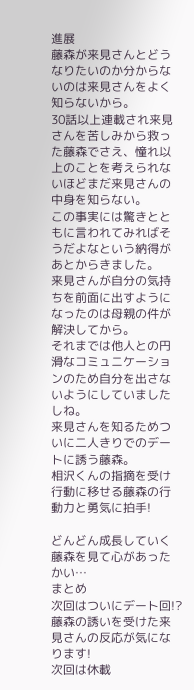進展
藤森が来見さんとどうなりたいのか分からないのは来見さんをよく知らないから。
30話以上連載され来見さんを苦しみから救った藤森でさえ、憧れ以上のことを考えられないほどまだ来見さんの中身を知らない。
この事実には驚きとともに言われてみればそうだよなという納得があとからきました。
来見さんが自分の気持ちを前面に出すようになったのは母親の件が解決してから。
それまでは他人との円滑なコミュニケーションのため自分を出さないようにしていましたしね。
来見さんを知るためついに二人きりでのデートに誘う藤森。
相沢くんの指摘を受け行動に移せる藤森の行動力と勇気に拍手!

どんどん成長していく藤森を見て心があったかい…
まとめ
次回はついにデート回!?
藤森の誘いを受けた来見さんの反応が気になります!
次回は休載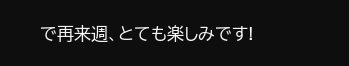で再来週、とても楽しみです!